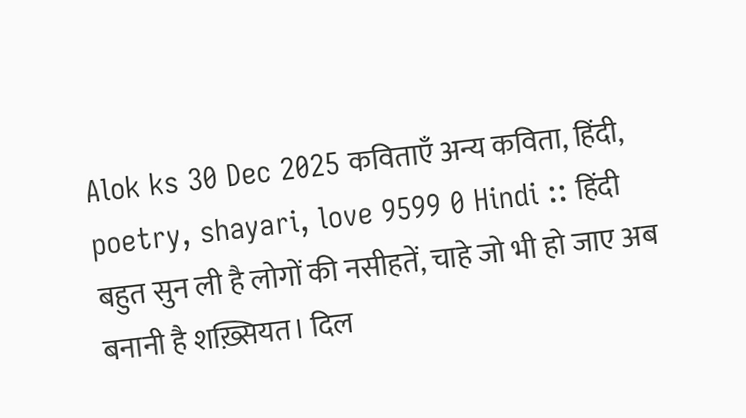Alok ks 30 Dec 2025 कविताएँ अन्य कविता, हिंदी, poetry, shayari, love 9599 0 Hindi :: हिंदी
बहुत सुन ली है लोगों की नसीहतें, चाहे जो भी हो जाए अब बनानी है शख़्सियत। दिल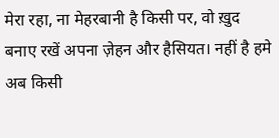मेरा रहा, ना मेहरबानी है किसी पर, वो ख़ुद बनाए रखें अपना ज़ेहन और हैसियत। नहीं है हमे अब किसी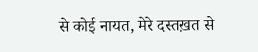से कोई नायत, मेरे दस्तख़त से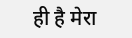ही है मेरा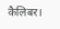कैलिबर।